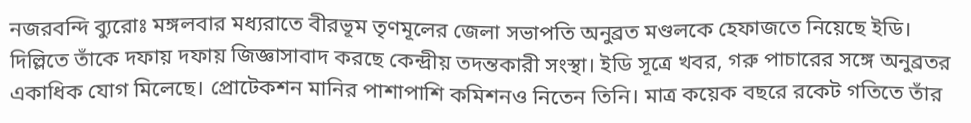নজরবন্দি ব্যুরোঃ মঙ্গলবার মধ্যরাতে বীরভূম তৃণমূলের জেলা সভাপতি অনুব্রত মণ্ডলকে হেফাজতে নিয়েছে ইডি। দিল্লিতে তাঁকে দফায় দফায় জিজ্ঞাসাবাদ করছে কেন্দ্রীয় তদন্তকারী সংস্থা। ইডি সূত্রে খবর, গরু পাচারের সঙ্গে অনুব্রতর একাধিক যোগ মিলেছে। প্রোটেকশন মানির পাশাপাশি কমিশনও নিতেন তিনি। মাত্র কয়েক বছরে রকেট গতিতে তাঁর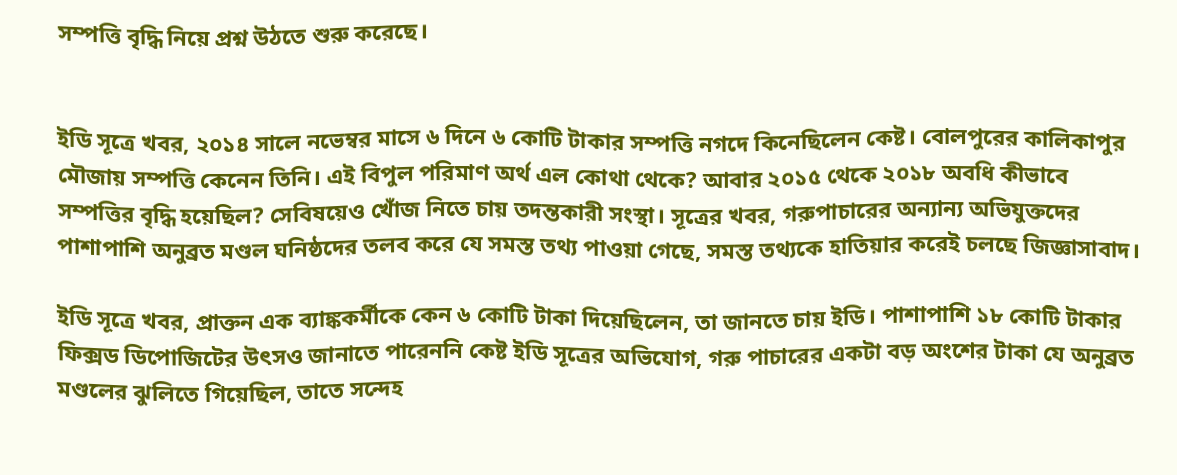সম্পত্তি বৃদ্ধি নিয়ে প্রশ্ন উঠতে শুরু করেছে।


ইডি সূত্রে খবর, ২০১৪ সালে নভেম্বর মাসে ৬ দিনে ৬ কোটি টাকার সম্পত্তি নগদে কিনেছিলেন কেষ্ট। বোলপুরের কালিকাপুর মৌজায় সম্পত্তি কেনেন তিনি। এই বিপুল পরিমাণ অর্থ এল কোথা থেকে? আবার ২০১৫ থেকে ২০১৮ অবধি কীভাবে সম্পত্তির বৃদ্ধি হয়েছিল? সেবিষয়েও খোঁজ নিতে চায় তদন্তকারী সংস্থা। সূত্রের খবর, গরুপাচারের অন্যান্য অভিযুক্তদের পাশাপাশি অনুব্রত মণ্ডল ঘনিষ্ঠদের তলব করে যে সমস্ত তথ্য পাওয়া গেছে, সমস্ত তথ্যকে হাতিয়ার করেই চলছে জিজ্ঞাসাবাদ।

ইডি সূত্রে খবর, প্রাক্তন এক ব্যাঙ্ককর্মীকে কেন ৬ কোটি টাকা দিয়েছিলেন, তা জানতে চায় ইডি। পাশাপাশি ১৮ কোটি টাকার ফিক্সড ডিপোজিটের উৎসও জানাতে পারেননি কেষ্ট ইডি সূত্রের অভিযোগ, গরু পাচারের একটা বড় অংশের টাকা যে অনুব্রত মণ্ডলের ঝুলিতে গিয়েছিল, তাতে সন্দেহ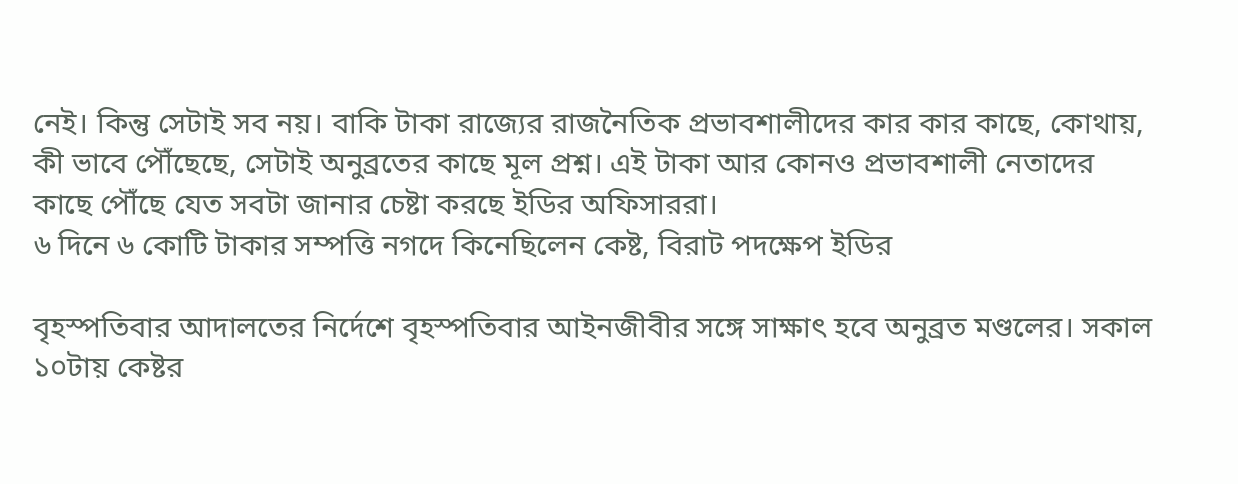নেই। কিন্তু সেটাই সব নয়। বাকি টাকা রাজ্যের রাজনৈতিক প্রভাবশালীদের কার কার কাছে, কোথায়, কী ভাবে পৌঁছেছে, সেটাই অনুব্রতের কাছে মূল প্রশ্ন। এই টাকা আর কোনও প্রভাবশালী নেতাদের কাছে পৌঁছে যেত সবটা জানার চেষ্টা করছে ইডির অফিসাররা।
৬ দিনে ৬ কোটি টাকার সম্পত্তি নগদে কিনেছিলেন কেষ্ট, বিরাট পদক্ষেপ ইডির

বৃহস্পতিবার আদালতের নির্দেশে বৃহস্পতিবার আইনজীবীর সঙ্গে সাক্ষাৎ হবে অনুব্রত মণ্ডলের। সকাল ১০টায় কেষ্টর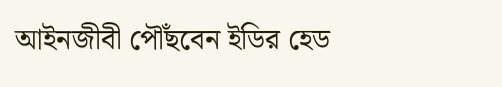আইনজীবী পৌঁছবেন ইডির হেড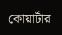কোয়ার্টার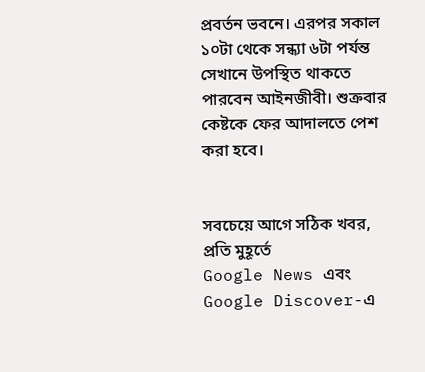প্রবর্তন ভবনে। এরপর সকাল ১০টা থেকে সন্ধ্যা ৬টা পর্যন্ত সেখানে উপস্থিত থাকতে পারবেন আইনজীবী। শুক্রবার কেষ্টকে ফের আদালতে পেশ করা হবে।


সবচেয়ে আগে সঠিক খবর, প্রতি মুহূর্তে
Google News এবং Google Discover-এ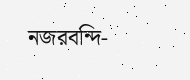নজরবন্দি-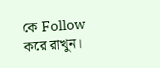কে Follow করে রাখুন।